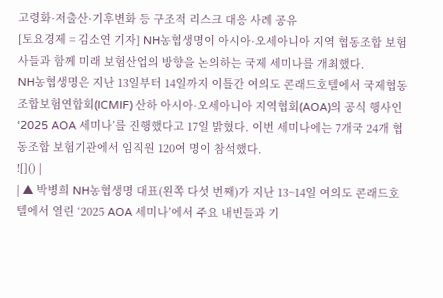고령화·저출산·기후변화 등 구조적 리스크 대응 사례 공유
[토요경제 = 김소연 기자] NH농협생명이 아시아·오세아니아 지역 협동조합 보험사들과 함께 미래 보험산업의 방향을 논의하는 국제 세미나를 개최했다.
NH농협생명은 지난 13일부터 14일까지 이틀간 여의도 콘래드호텔에서 국제협동조합보험연합회(ICMIF) 산하 아시아·오세아니아 지역협회(AOA)의 공식 행사인 ‘2025 AOA 세미나’를 진행했다고 17일 밝혔다. 이번 세미나에는 7개국 24개 협동조합 보험기관에서 임직원 120여 명이 참석했다.
![]() |
| ▲ 박병희 NH농협생명 대표(왼쪽 다섯 번째)가 지난 13~14일 여의도 콘래드호텔에서 열린 ‘2025 AOA 세미나’에서 주요 내빈들과 기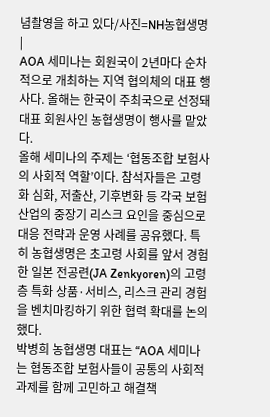념촬영을 하고 있다/사진=NH농협생명 |
AOA 세미나는 회원국이 2년마다 순차적으로 개최하는 지역 협의체의 대표 행사다. 올해는 한국이 주최국으로 선정돼 대표 회원사인 농협생명이 행사를 맡았다.
올해 세미나의 주제는 ‘협동조합 보험사의 사회적 역할’이다. 참석자들은 고령화 심화, 저출산, 기후변화 등 각국 보험산업의 중장기 리스크 요인을 중심으로 대응 전략과 운영 사례를 공유했다. 특히 농협생명은 초고령 사회를 앞서 경험한 일본 전공련(JA Zenkyoren)의 고령층 특화 상품·서비스, 리스크 관리 경험을 벤치마킹하기 위한 협력 확대를 논의했다.
박병희 농협생명 대표는 “AOA 세미나는 협동조합 보험사들이 공통의 사회적 과제를 함께 고민하고 해결책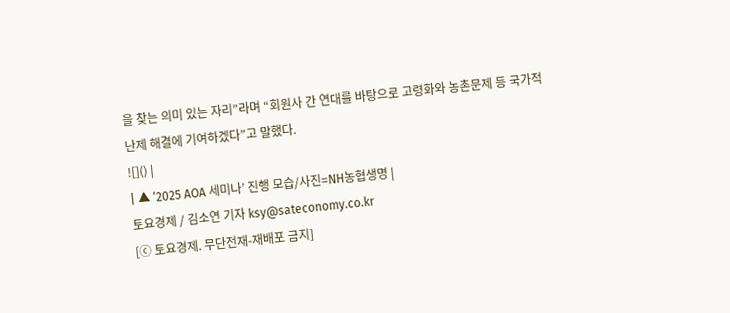을 찾는 의미 있는 자리”라며 “회원사 간 연대를 바탕으로 고령화와 농촌문제 등 국가적 난제 해결에 기여하겠다”고 말했다.
![]() |
| ▲ ‘2025 AOA 세미나’ 진행 모습/사진=NH농협생명 |
토요경제 / 김소연 기자 ksy@sateconomy.co.kr
[ⓒ 토요경제. 무단전재-재배포 금지]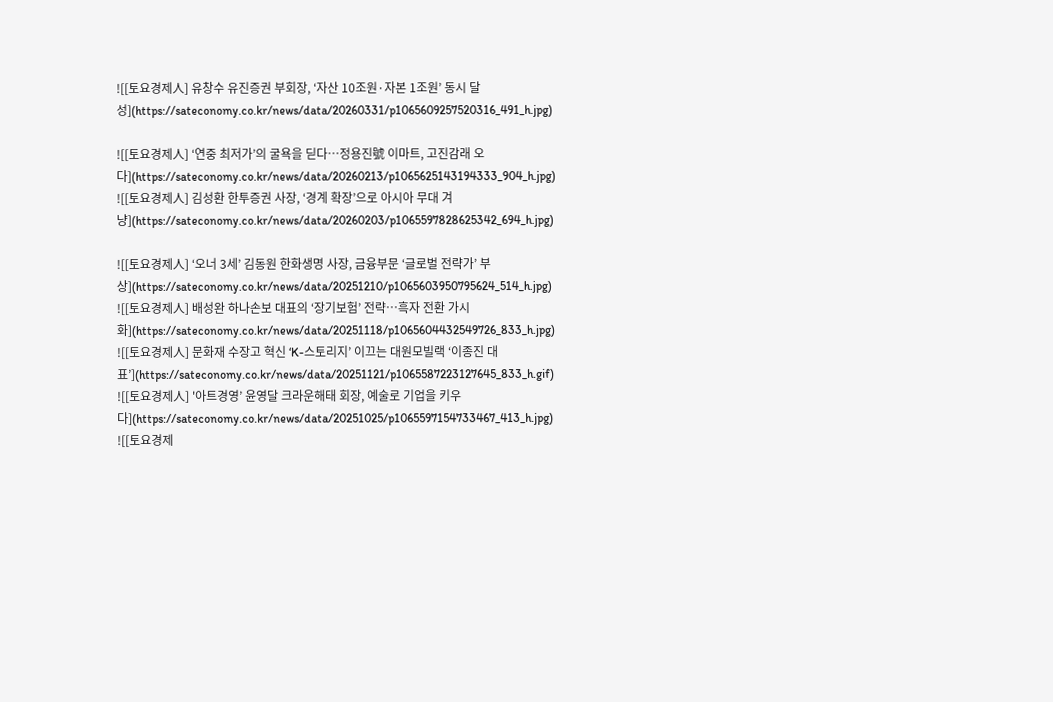![[토요경제人] 유창수 유진증권 부회장, ‘자산 10조원·자본 1조원’ 동시 달성](https://sateconomy.co.kr/news/data/20260331/p1065609257520316_491_h.jpg)

![[토요경제人] ‘연중 최저가’의 굴욕을 딛다…정용진號 이마트, 고진감래 오다](https://sateconomy.co.kr/news/data/20260213/p1065625143194333_904_h.jpg)
![[토요경제人] 김성환 한투증권 사장, ‘경계 확장’으로 아시아 무대 겨냥](https://sateconomy.co.kr/news/data/20260203/p1065597828625342_694_h.jpg)

![[토요경제人] ‘오너 3세’ 김동원 한화생명 사장, 금융부문 ‘글로벌 전략가’ 부상](https://sateconomy.co.kr/news/data/20251210/p1065603950795624_514_h.jpg)
![[토요경제人] 배성완 하나손보 대표의 ‘장기보험’ 전략…흑자 전환 가시화](https://sateconomy.co.kr/news/data/20251118/p1065604432549726_833_h.jpg)
![[토요경제人] 문화재 수장고 혁신 ‘K-스토리지’ 이끄는 대원모빌랙 ‘이종진 대표’](https://sateconomy.co.kr/news/data/20251121/p1065587223127645_833_h.gif)
![[토요경제人] '아트경영’ 윤영달 크라운해태 회장, 예술로 기업을 키우다](https://sateconomy.co.kr/news/data/20251025/p1065597154733467_413_h.jpg)
![[토요경제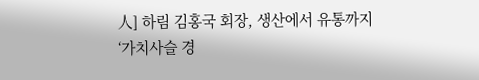人] 하림 김홍국 회장, 생산에서 유통까지 ‘가치사슬 경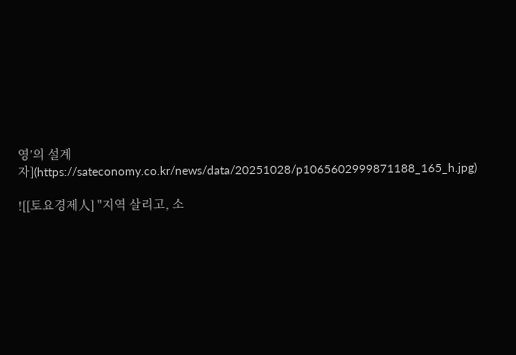영’의 설계자](https://sateconomy.co.kr/news/data/20251028/p1065602999871188_165_h.jpg)

![[토요경제人] "지역 살리고, 소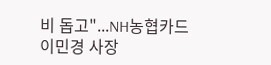비 돕고"...NH농협카드 이민경 사장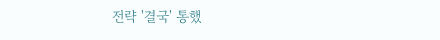전략 '결국' 통했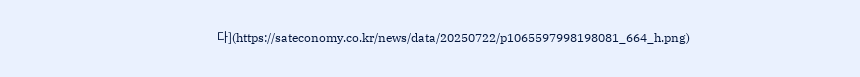다](https://sateconomy.co.kr/news/data/20250722/p1065597998198081_664_h.png)